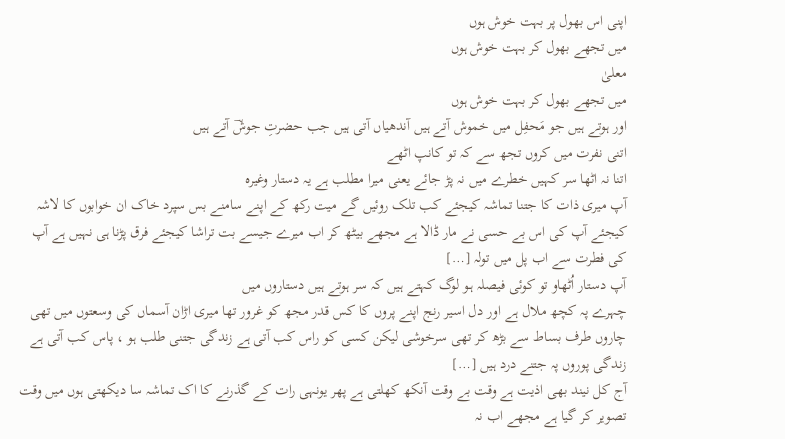اپنی اس بھول پر بہت خوش ہوں
میں تجھے بھول کر بہت خوش ہوں
معلیٰ
میں تجھے بھول کر بہت خوش ہوں
اور ہوتے ہیں جو مَحفِل میں خموش آتے ہیں آندھیاں آتی ہیں جب حضرتِ جوشؔ آتے ہیں
اتنی نفرت میں کروں تجھ سے کہ تو کانپ اٹھے
اتنا نہ اٹھا سر کہیں خطرے میں نہ پڑ جائے یعنی میرا مطلب ہے یہ دستار وغیرہ
آپ میری ذات کا جتنا تماشہ کیجئے کب تلک روئیں گے میت رکھ کے اپنے سامنے بس سپرد خاک ان خوابوں کا لاشہ کیجئے آپ کی اس بے حسی نے مار ڈالا ہے مجھے بیٹھ کر اب میرے جیسے بت تراشا کیجئے فرق پڑنا ہی نہیں ہے آپ کی فطرت سے اب پل میں تولہ […]
آپ دستار اُٹھاو تو کوئی فیصلہ ہـو لوگ کہتے ہیں کہ سر ہوتے ہیں دستاروں میں
چہرے پہ کچھ ملال ہے اور دل اسیر رنج اپنے پروں کا کس قدر مجھ کو غرور تھا میری اڑان آسماں کی وسعتوں میں تھی چاروں طرف بساط سے بڑھ کر تھی سرخوشی لیکن کسی کو راس کب آتی ہے زندگی جتنی طلب ہو ، پاس کب آتی ہے زندگی پوروں پہ جتنے درد ہیں […]
آج کل نیند بھی اذیت ہے وقت بے وقت آنکھ کھلتی ہے پھر یونہی رات کے گذرنے کا اک تماشہ سا دیکھتی ہوں میں وقت تصویر کر گیا ہے مجھے اب نہ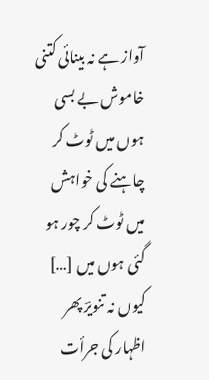آواز ہے نہ بینائی کتنی خاموش بے بسی ہوں میں ٹوٹ کر چاہنے کی خواہش میں ٹوٹ کر چور ہو گئی ہوں میں […]
کیوں نہ تنویرؔ پھر اظہار کی جرأت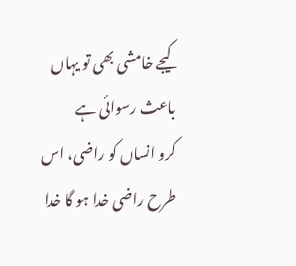کیجے خامشی بھی تو یہاں باعث رسوائی ہے
کرو انساں کو راضی، اس طرح راضی خدا ہو گا خدا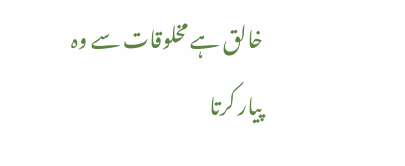خالق ہے مخلوقات سے وہ پیار کرتا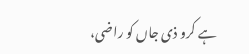ہے کرو ذی جاں کو راضی،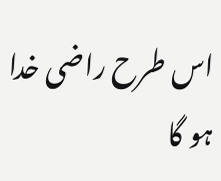اس طرح راضی خدا ہو گا